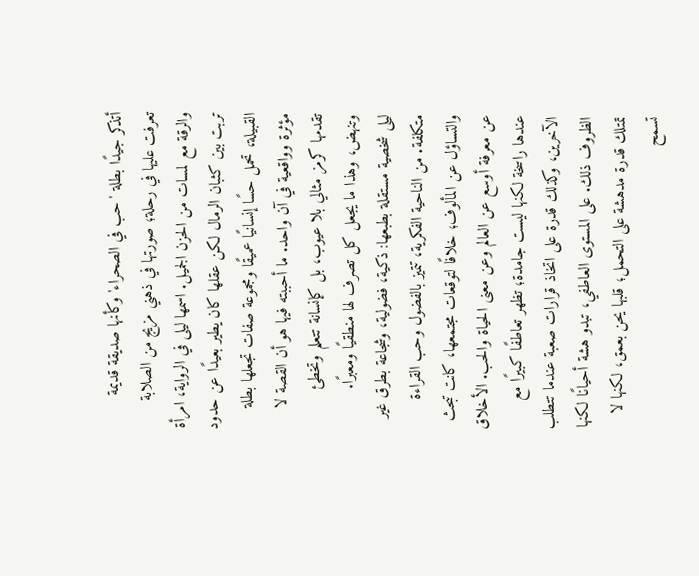أتذكر جيدًا بطلة 'حب في الصحراء' وكأنها صديقة قديمة تعرفت عليها في رحلة؛ صورتها في ذهني مزيج من الصلابة والرقة مع لمسات من الحزن الجميل. اسمها ليلى في الرواية، امرأة تربت بين كثبان الرمال لكن عقلها كان يطير بعيدًا عن حدود القبيلة، تحمل حسًا إنسانيًا عميقًا ومجموعة صفات تجعلها بطلة مؤثرة وواقعية في آن واحد. ما أحببته فيها هو أن القصة لا تقدمها كرمز مثالي بلا عيوب، بل كإنسانة تتعلم وتخطئ وتنهض، وهذا ما يجعل كل تصرف لها منطقيًا ومعبرًا.
ليلى شخصية مستقلة بطبعها: ذكية، فضولية، وشجاعة بطرق غير متكلفة. من الناحية الفكرية، تتميز بالفضول وحب القراءة والتساؤل عن المألوف؛ خلافًا لتوقعات مجتمعها، كانت تبحث عن معرفة أوسع عن العالم وعن معنى الحياة والحب. الأخلاق عندها راسخة لكنها ليست جامدة؛ تظهر تعاطفًا كبيرًا مع الآخرين، وكذلك قدرة على اتخاذ قرارات صعبة عندما تتطلب الظروف ذلك. على المستوى العاطفي، تبدو هشة أحيانًا لكنها تمتلك قدرة مدهشة على التحمل؛ قلبها يحن بعمق، لكنها لا تسمح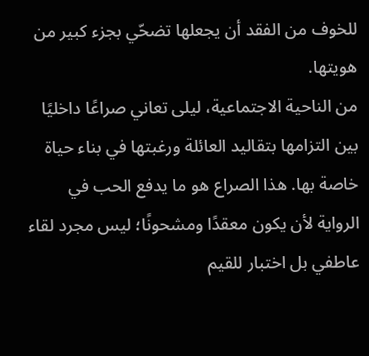للخوف من الفقد أن يجعلها تضحّي بجزء كبير من هويتها.
من الناحية الاجتماعية، ليلى تعاني صراعًا داخليًا بين التزامها بتقاليد العائلة ورغبتها في بناء حياة خاصة بها. هذا الصراع هو ما يدفع الحب في الرواية لأن يكون معقدًا ومشحونًا؛ ليس مجرد لقاء عاطفي بل اختبار للقيم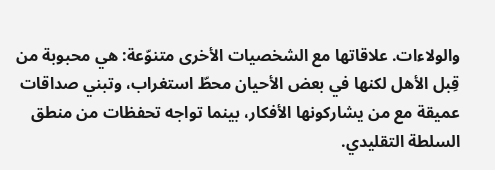والولاءات. علاقاتها مع الشخصيات الأخرى متنوّعة: هي محبوبة من قِبل الأهل لكنها في بعض الأحيان محطّ استغراب، وتبني صداقات عميقة مع من يشاركونها الأفكار، بينما تواجه تحفظات من منطق السلطة التقليدي.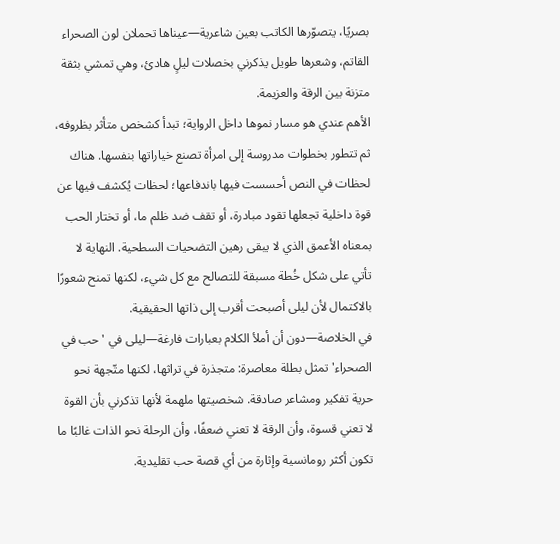بصريًا، يتصوّرها الكاتب بعين شاعرية—عيناها تحملان لون الصحراء القاتم، وشعرها طويل يذكرني بخصلات ليلٍ هادئ، وهي تمشي بثقة متزنة بين الرقة والعزيمة.
الأهم عندي هو مسار نموها داخل الرواية؛ تبدأ كشخص متأثر بظروفه، ثم تتطور بخطوات مدروسة إلى امرأة تصنع خياراتها بنفسها. هناك لحظات في النص أحسست فيها باندفاعها؛ لحظات يُكشف فيها عن قوة داخلية تجعلها تقود مبادرة، أو تقف ضد ظلم ما، أو تختار الحب بمعناه الأعمق الذي لا يبقى رهين التضحيات السطحية. النهاية لا تأتي على شكل خُطة مسبقة للتصالح مع كل شيء، لكنها تمنح شعورًا بالاكتمال لأن ليلى أصبحت أقرب إلى ذاتها الحقيقية.
في الخلاصة—دون أن أملأ الكلام بعبارات فارغة—ليلى في 'حب في الصحراء' تمثل بطلة معاصرة: متجذرة في تراثها، لكنها متّجهة نحو حرية تفكير ومشاعر صادقة. شخصيتها ملهمة لأنها تذكرني بأن القوة لا تعني قسوة، وأن الرقة لا تعني ضعفًا، وأن الرحلة نحو الذات غالبًا ما تكون أكثر رومانسية وإثارة من أي قصة حب تقليدية.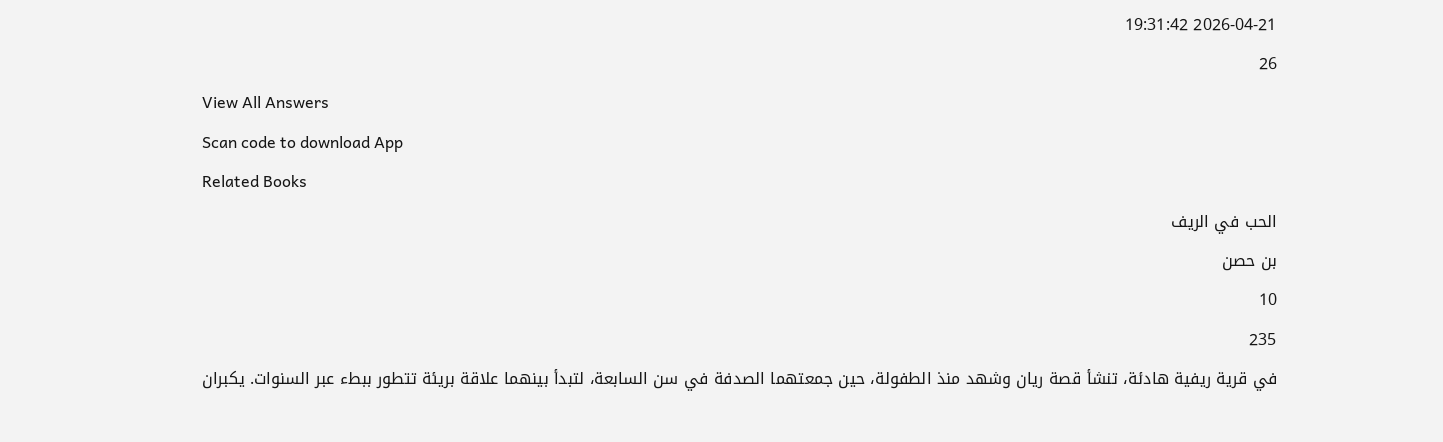2026-04-21 19:31:42
26
View All Answers
Scan code to download App
Related Books
الحب في الريف
بن حصن
10
235
في قرية ريفية هادئة، تنشأ قصة ريان وشهد منذ الطفولة، حين جمعتهما الصدفة في سن السابعة، لتبدأ بينهما علاقة بريئة تتطور ببطء عبر السنوات. يكبران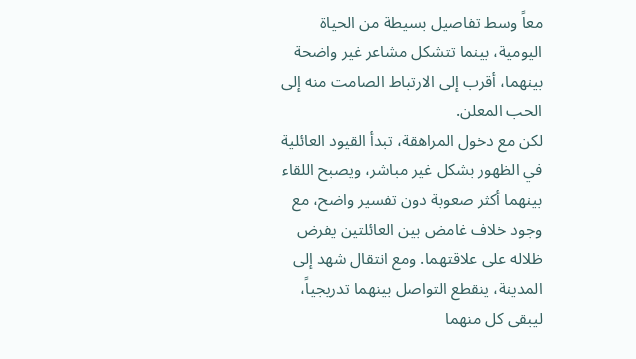معاً وسط تفاصيل بسيطة من الحياة اليومية، بينما تتشكل مشاعر غير واضحة بينهما، أقرب إلى الارتباط الصامت منه إلى الحب المعلن.
لكن مع دخول المراهقة، تبدأ القيود العائلية في الظهور بشكل غير مباشر، ويصبح اللقاء بينهما أكثر صعوبة دون تفسير واضح، مع وجود خلاف غامض بين العائلتين يفرض ظلاله على علاقتهما. ومع انتقال شهد إلى المدينة، ينقطع التواصل بينهما تدريجياً، ليبقى كل منهما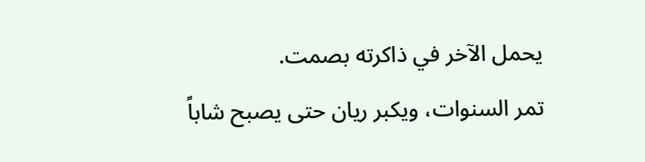يحمل الآخر في ذاكرته بصمت.
تمر السنوات، ويكبر ريان حتى يصبح شاباً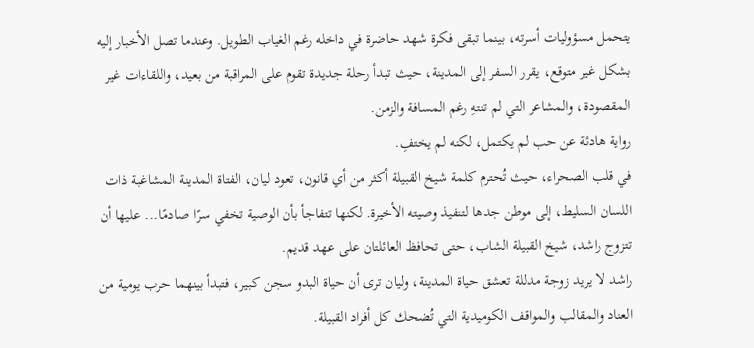يتحمل مسؤوليات أسرته، بينما تبقى فكرة شهد حاضرة في داخله رغم الغياب الطويل. وعندما تصل الأخبار إليه بشكل غير متوقع، يقرر السفر إلى المدينة، حيث تبدأ رحلة جديدة تقوم على المراقبة من بعيد، واللقاءات غير المقصودة، والمشاعر التي لم تنتهِ رغم المسافة والزمن.
رواية هادئة عن حب لم يكتمل، لكنه لم يختفِ.
في قلب الصحراء، حيث تُحترم كلمة شيخ القبيلة أكثر من أي قانون، تعود ليان، الفتاة المدينة المشاغبة ذات اللسان السليط، إلى موطن جدها لتنفيذ وصيته الأخيرة. لكنها تتفاجأ بأن الوصية تخفي سرًا صادمًا... عليها أن تتزوج راشد، شيخ القبيلة الشاب، حتى تحافظ العائلتان على عهد قديم.
راشد لا يريد زوجة مدللة تعشق حياة المدينة، وليان ترى أن حياة البدو سجن كبير، فتبدأ بينهما حرب يومية من العناد والمقالب والمواقف الكوميدية التي تُضحك كل أفراد القبيلة.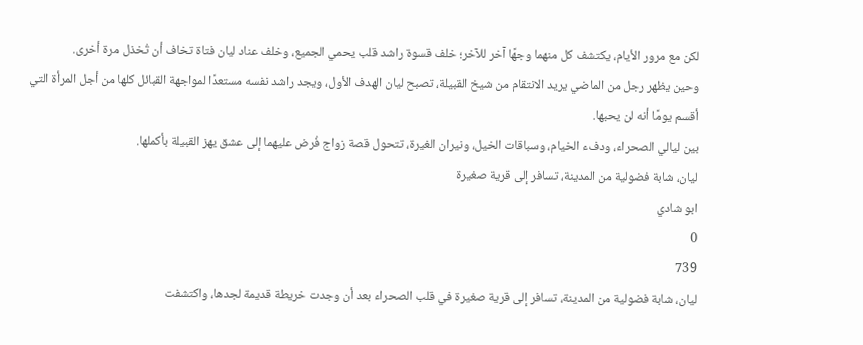لكن مع مرور الأيام، يكتشف كل منهما وجهًا آخر للآخر؛ خلف قسوة راشد قلب يحمي الجميع، وخلف عناد ليان فتاة تخاف أن تُخذل مرة أخرى.
وحين يظهر رجل من الماضي يريد الانتقام من شيخ القبيلة، تصبح ليان الهدف الأول، ويجد راشد نفسه مستعدًا لمواجهة القبائل كلها من أجل المرأة التي أقسم يومًا أنه لن يحبها.
بين ليالي الصحراء، ودفء الخيام، وسباقات الخيل، ونيران الغيرة، تتحول قصة زواج فُرض عليهما إلى عشق يهز القبيلة بأكملها.
ليان، شابة فضولية من المدينة، تسافر إلى قرية صغيرة
ابو شادي
0
739
ليان، شابة فضولية من المدينة، تسافر إلى قرية صغيرة في قلب الصحراء بعد أن وجدت خريطة قديمة لجدها، واكتشفت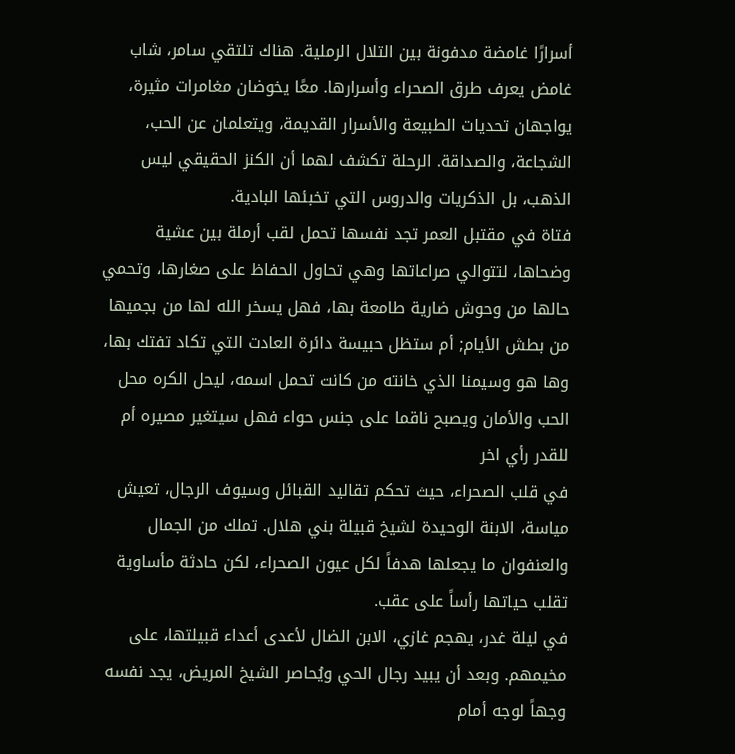أسرارًا غامضة مدفونة بين التلال الرملية. هناك تلتقي سامر، شاب غامض يعرف طرق الصحراء وأسرارها. معًا يخوضان مغامرات مثيرة، يواجهان تحديات الطبيعة والأسرار القديمة، ويتعلمان عن الحب، الشجاعة، والصداقة. الرحلة تكشف لهما أن الكنز الحقيقي ليس الذهب، بل الذكريات والدروس التي تخبئها البادية.
فتاة في مقتبل العمر تجد نفسها تحمل لقب أرملة بين عشية وضحاها، لتتوالي صراعاتها وهي تحاول الحفاظ على صغارها، وتحمي حالها من وحوش ضارية طامعة بها، فهل يسخر الله لها من بجميها من بطش الأيام; أم ستظل حبيسة دائرة العادت التي تكاد تفتك بها،
وها هو وسيمنا الذي خانته من كانت تحمل اسمه، ليحل الكره محل الحب والأمان ويصبح ناقما على جنس حواء فهل سيتغير مصيره أم للقدر رأي اخر
في قلب الصحراء، حيث تحكم تقاليد القبائل وسيوف الرجال، تعيش مياسة، الابنة الوحيدة لشيخ قبيلة بني هلال. تملك من الجمال والعنفوان ما يجعلها هدفاً لكل عيون الصحراء، لكن حادثة مأساوية تقلب حياتها رأساً على عقب.
في ليلة غدر، يهجم غازي، الابن الضال لأعدى أعداء قبيلتها، على مخيمهم. وبعد أن يبيد رجال الحي ويُحاصر الشيخ المريض، يجد نفسه وجهاً لوجه أمام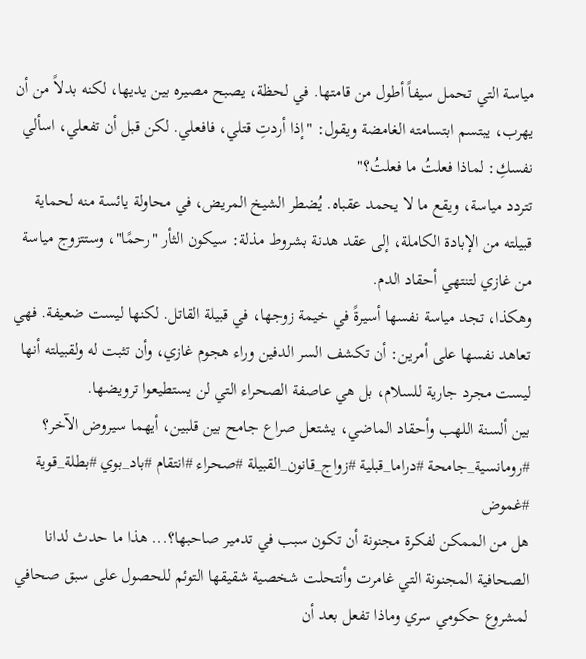مياسة التي تحمل سيفاً أطول من قامتها. في لحظة، يصبح مصيره بين يديها، لكنه بدلاً من أن يهرب، يبتسم ابتسامته الغامضة ويقول: "إذا أردتِ قتلي، فافعلي. لكن قبل أن تفعلي، اسألي نفسكِ: لماذا فعلتُ ما فعلتُ؟"
تتردد مياسة، ويقع ما لا يحمد عقباه. يُضطر الشيخ المريض، في محاولة يائسة منه لحماية قبيلته من الإبادة الكاملة، إلى عقد هدنة بشروط مذلة: سيكون الثأر "رحمًا"، وستتزوج مياسة من غازي لتنتهي أحقاد الدم.
وهكذا، تجد مياسة نفسها أسيرةً في خيمة زوجها، في قبيلة القاتل. لكنها ليست ضعيفة. فهي تعاهد نفسها على أمرين: أن تكشف السر الدفين وراء هجوم غازي، وأن تثبت له ولقبيلته أنها ليست مجرد جارية للسلام، بل هي عاصفة الصحراء التي لن يستطيعوا ترويضها.
بين ألسنة اللهب وأحقاد الماضي، يشتعل صراع جامح بين قلبين، أيهما سيروض الآخر؟
#رومانسية_جامحة #دراما_قبلية #زواج_قانون_القبيلة #صحراء #انتقام #باد_بوي #بطلة_قوية #غموض
هل من الممكن لفكرة مجنونة أن تكون سبب في تدمير صاحبها؟... هذا ما حدث لدانا الصحافية المجنونة التي غامرت وأنتحلت شخصية شقيقها التوئم للحصول على سبق صحافي لمشروع حكومي سري وماذا تفعل بعد أن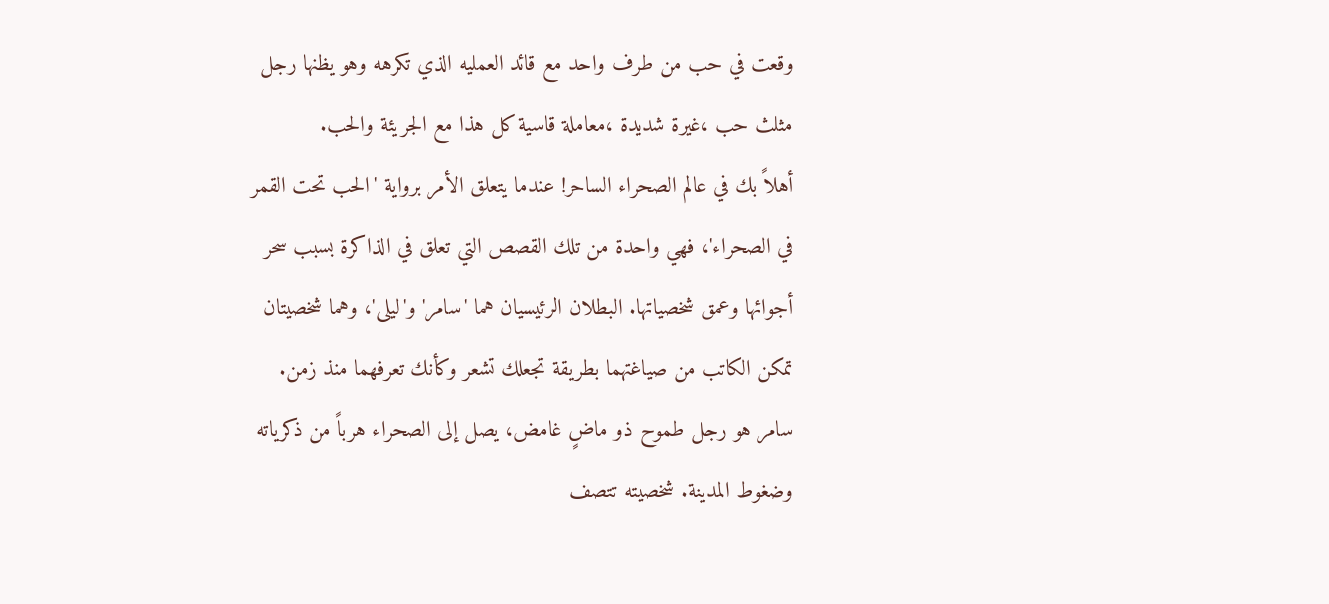وقعت في حب من طرف واحد مع قائد العمليه الذي تكرهه وهو يظنها رجل
مثلث حب ،غيرة شديدة ،معاملة قاسية كل هذا مع الجريئة والحب.
أهلاً بك في عالم الصحراء الساحر! عندما يتعلق الأمر برواية 'الحب تحت القمر في الصحراء'، فهي واحدة من تلك القصص التي تعلق في الذاكرة بسبب سحر أجوائها وعمق شخصياتها. البطلان الرئيسيان هما 'سامر' و'ليلى'، وهما شخصيتان تمكن الكاتب من صياغتهما بطريقة تجعلك تشعر وكأنك تعرفهما منذ زمن.
سامر هو رجل طموح ذو ماضٍ غامض، يصل إلى الصحراء هرباً من ذكرياته وضغوط المدينة. شخصيته تتصف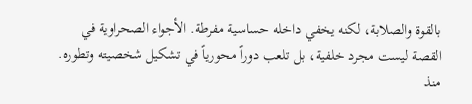بالقوة والصلابة، لكنه يخفي داخله حساسية مفرطة. الأجواء الصحراوية في القصة ليست مجرد خلفية، بل تلعب دوراً محورياً في تشكيل شخصيته وتطوره. منذ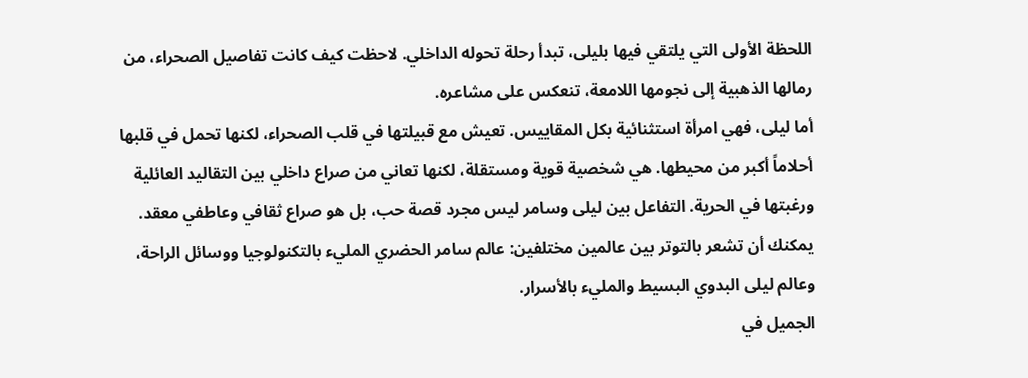اللحظة الأولى التي يلتقي فيها بليلى، تبدأ رحلة تحوله الداخلي. لاحظت كيف كانت تفاصيل الصحراء، من رمالها الذهبية إلى نجومها اللامعة، تنعكس على مشاعره.
أما ليلى، فهي امرأة استثنائية بكل المقاييس. تعيش مع قبيلتها في قلب الصحراء، لكنها تحمل في قلبها أحلاماً أكبر من محيطها. هي شخصية قوية ومستقلة، لكنها تعاني من صراع داخلي بين التقاليد العائلية ورغبتها في الحرية. التفاعل بين ليلى وسامر ليس مجرد قصة حب، بل هو صراع ثقافي وعاطفي معقد. يمكنك أن تشعر بالتوتر بين عالمين مختلفين: عالم سامر الحضري المليء بالتكنولوجيا ووسائل الراحة، وعالم ليلى البدوي البسيط والمليء بالأسرار.
الجميل في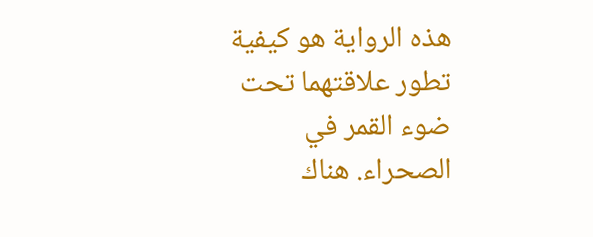هذه الرواية هو كيفية تطور علاقتهما تحت ضوء القمر في الصحراء. هناك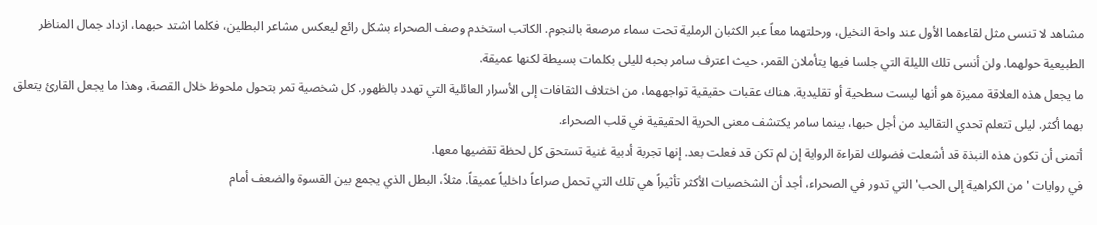مشاهد لا تنسى مثل لقاءهما الأول عند واحة النخيل، ورحلتهما معاً عبر الكثبان الرملية تحت سماء مرصعة بالنجوم. الكاتب استخدم وصف الصحراء بشكل رائع ليعكس مشاعر البطلين، فكلما اشتد حبهما، ازداد جمال المناظر الطبيعية حولهما. ولن أنسى تلك الليلة التي جلسا فيها يتأملان القمر، حيث اعترف سامر بحبه لليلى بكلمات بسيطة لكنها عميقة.
ما يجعل هذه العلاقة مميزة هو أنها ليست سطحية أو تقليدية. هناك عقبات حقيقية تواجههما، من اختلاف الثقافات إلى الأسرار العائلية التي تهدد بالظهور. كل شخصية تمر بتحول ملحوظ خلال القصة، وهذا ما يجعل القارئ يتعلق بهما أكثر. ليلى تتعلم تحدي التقاليد من أجل حبها، بينما سامر يكتشف معنى الحرية الحقيقية في قلب الصحراء.
أتمنى أن تكون هذه النبذة قد أشعلت فضولك لقراءة الرواية إن لم تكن قد فعلت بعد. إنها تجربة أدبية غنية تستحق كل لحظة تقضيها معها.
في روايات 'من الكراهية إلى الحب' التي تدور في الصحراء، أجد أن الشخصيات الأكثر تأثيراً هي تلك التي تحمل صراعاً داخلياً عميقاً. مثلاً، البطل الذي يجمع بين القسوة والضعف أمام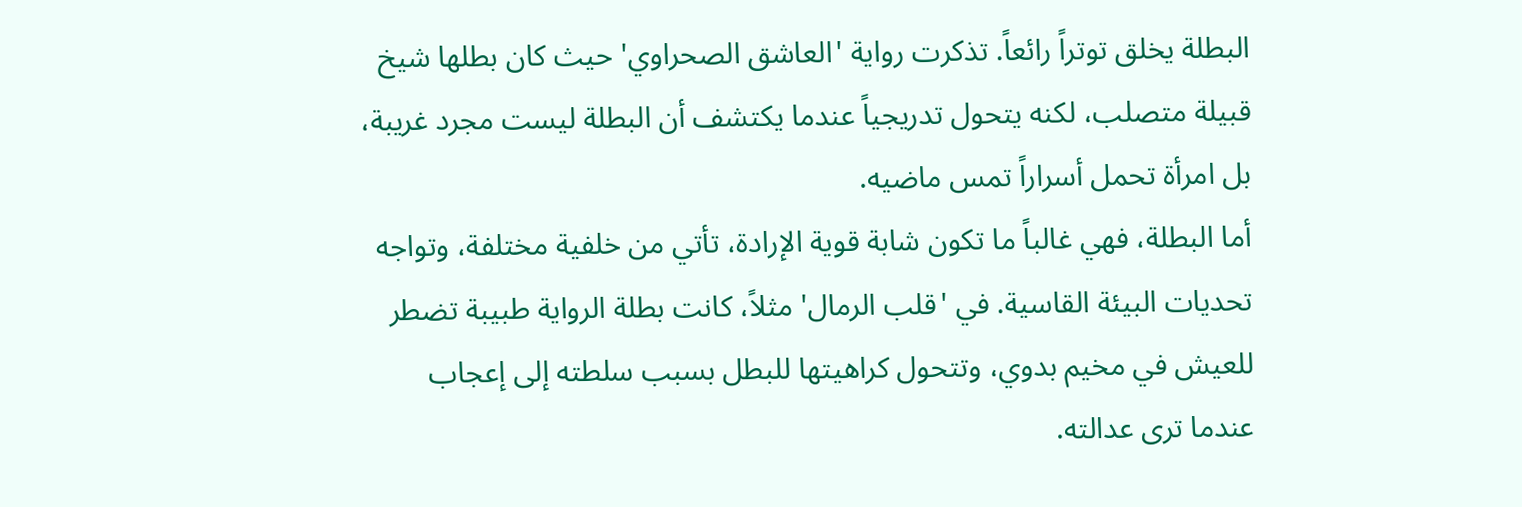البطلة يخلق توتراً رائعاً. تذكرت رواية 'العاشق الصحراوي' حيث كان بطلها شيخ قبيلة متصلب، لكنه يتحول تدريجياً عندما يكتشف أن البطلة ليست مجرد غريبة، بل امرأة تحمل أسراراً تمس ماضيه.
أما البطلة، فهي غالباً ما تكون شابة قوية الإرادة، تأتي من خلفية مختلفة، وتواجه تحديات البيئة القاسية. في 'قلب الرمال' مثلاً، كانت بطلة الرواية طبيبة تضطر للعيش في مخيم بدوي، وتتحول كراهيتها للبطل بسبب سلطته إلى إعجاب عندما ترى عدالته.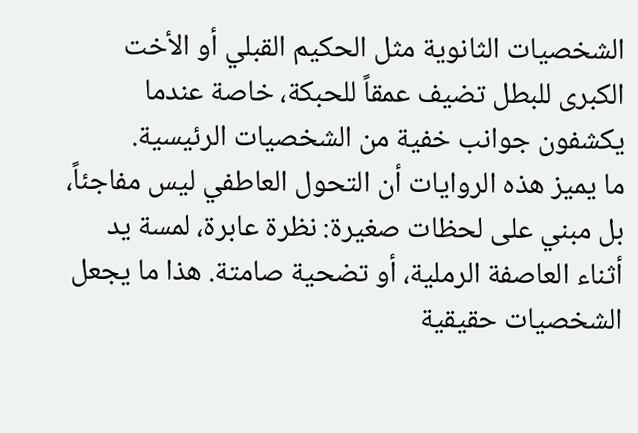الشخصيات الثانوية مثل الحكيم القبلي أو الأخت الكبرى للبطل تضيف عمقاً للحبكة، خاصة عندما يكشفون جوانب خفية من الشخصيات الرئيسية.
ما يميز هذه الروايات أن التحول العاطفي ليس مفاجئاً، بل مبني على لحظات صغيرة: نظرة عابرة، لمسة يد أثناء العاصفة الرملية، أو تضحية صامتة. هذا ما يجعل الشخصيات حقيقية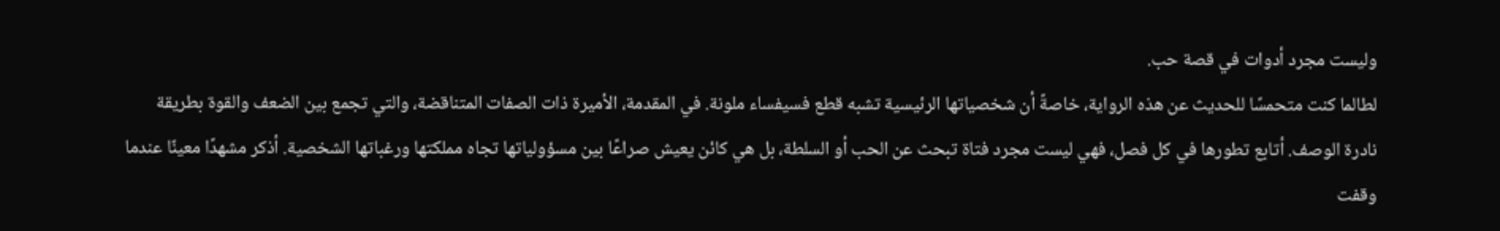وليست مجرد أدوات في قصة حب.
لطالما كنت متحمسًا للحديث عن هذه الرواية، خاصةً أن شخصياتها الرئيسية تشبه قطع فسيفساء ملونة. في المقدمة، الأميرة ذات الصفات المتناقضة، والتي تجمع بين الضعف والقوة بطريقة نادرة الوصف. أتابع تطورها في كل فصل، فهي ليست مجرد فتاة تبحث عن الحب أو السلطة، بل هي كائن يعيش صراعًا بين مسؤولياتها تجاه مملكتها ورغباتها الشخصية. أذكر مشهدًا معينًا عندما وقفت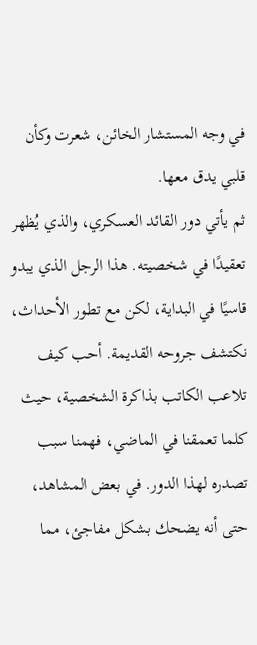في وجه المستشار الخائن، شعرت وكأن قلبي يدق معها.
ثم يأتي دور القائد العسكري، والذي يُظهر تعقيدًا في شخصيته. هذا الرجل الذي يبدو قاسيًا في البداية، لكن مع تطور الأحداث، نكتشف جروحه القديمة. أحب كيف تلاعب الكاتب بذاكرة الشخصية، حيث كلما تعمقنا في الماضي، فهمنا سبب تصدره لهذا الدور. في بعض المشاهد، حتى أنه يضحك بشكل مفاجئ، مما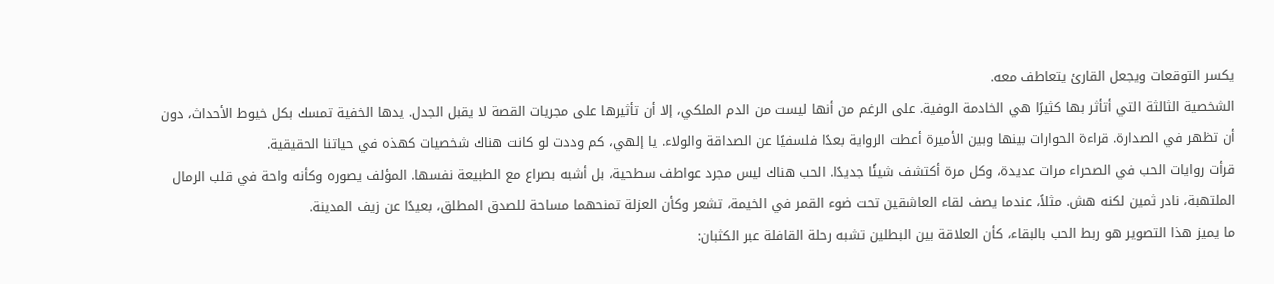يكسر التوقعات ويجعل القارئ يتعاطف معه.
الشخصية الثالثة التي أتأثر بها كثيرًا هي الخادمة الوفية. على الرغم من أنها ليست من الدم الملكي، إلا أن تأثيرها على مجريات القصة لا يقبل الجدل. يدها الخفية تمسك بكل خيوط الأحداث، دون أن تظهر في الصدارة. قراءة الحوارات بينها وبين الأميرة أعطت الرواية بعدًا فلسفيًا عن الصداقة والولاء. يا إلهي، كم وددت لو كانت هناك شخصيات كهذه في حياتنا الحقيقية.
قرأت روايات الحب في الصحراء مرات عديدة، وكل مرة أكتشف شيئًا جديدًا. الحب هناك ليس مجرد عواطف سطحية، بل أشبه بصراع مع الطبيعة نفسها. المؤلف يصوره وكأنه واحة في قلب الرمال الملتهبة، نادر ثمين لكنه هش. مثلاً، عندما يصف لقاء العاشقين تحت ضوء القمر في الخيمة، تشعر وكأن العزلة تمنحهما مساحة للصدق المطلق، بعيدًا عن زيف المدينة.
ما يميز هذا التصوير هو ربط الحب بالبقاء، كأن العلاقة بين البطلين تشبه رحلة القافلة عبر الكثبان: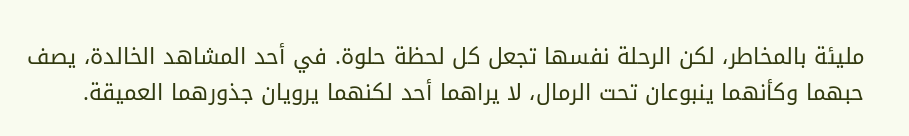مليئة بالمخاطر، لكن الرحلة نفسها تجعل كل لحظة حلوة. في أحد المشاهد الخالدة، يصف حبهما وكأنهما ينبوعان تحت الرمال، لا يراهما أحد لكنهما يرويان جذورهما العميقة.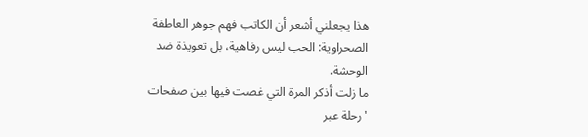هذا يجعلني أشعر أن الكاتب فهم جوهر العاطفة الصحراوية: الحب ليس رفاهية، بل تعويذة ضد الوحشة.
ما زلت أذكر المرة التي غصت فيها بين صفحات 'رحلة عبر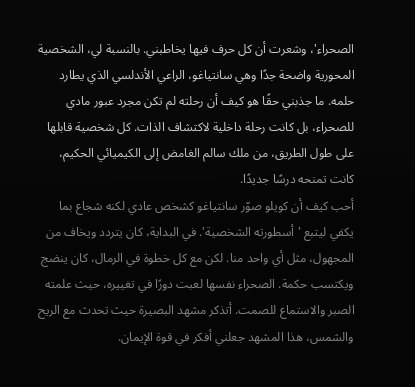الصحراء'، وشعرت أن كل حرف فيها يخاطبني. بالنسبة لي، الشخصية المحورية واضحة جدًا وهي سانتياغو، الراعي الأندلسي الذي يطارد حلمه. ما جذبني حقًا هو كيف أن رحلته لم تكن مجرد عبور مادي للصحراء، بل كانت رحلة داخلية لاكتشاف الذات. كل شخصية قابلها على طول الطريق، من ملك سالم الغامض إلى الكيميائي الحكيم، كانت تمنحه درسًا جديدًا.
أحب كيف أن كويلو صوّر سانتياغو كشخص عادي لكنه شجاع بما يكفي ليتبع 'أسطورته الشخصية'. في البداية، كان يتردد ويخاف من المجهول، مثل أي واحد منا. لكن مع كل خطوة في الرمال، كان ينضج ويكتسب حكمة. الصحراء نفسها لعبت دورًا في تغييره، حيث علمته الصبر والاستماع للصمت. أتذكر مشهد البصيرة حيث تحدث مع الريح والشمس، هذا المشهد جعلني أفكر في قوة الإيمان.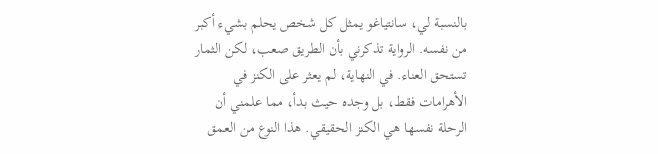بالنسبة لي، سانتياغو يمثل كل شخص يحلم بشيء أكبر من نفسه. الرواية تذكرني بأن الطريق صعب، لكن الثمار تستحق العناء. في النهاية، لم يعثر على الكنز في الأهرامات فقط، بل وجده حيث بدأ، مما علمني أن الرحلة نفسها هي الكنز الحقيقي. هذا النوع من العمق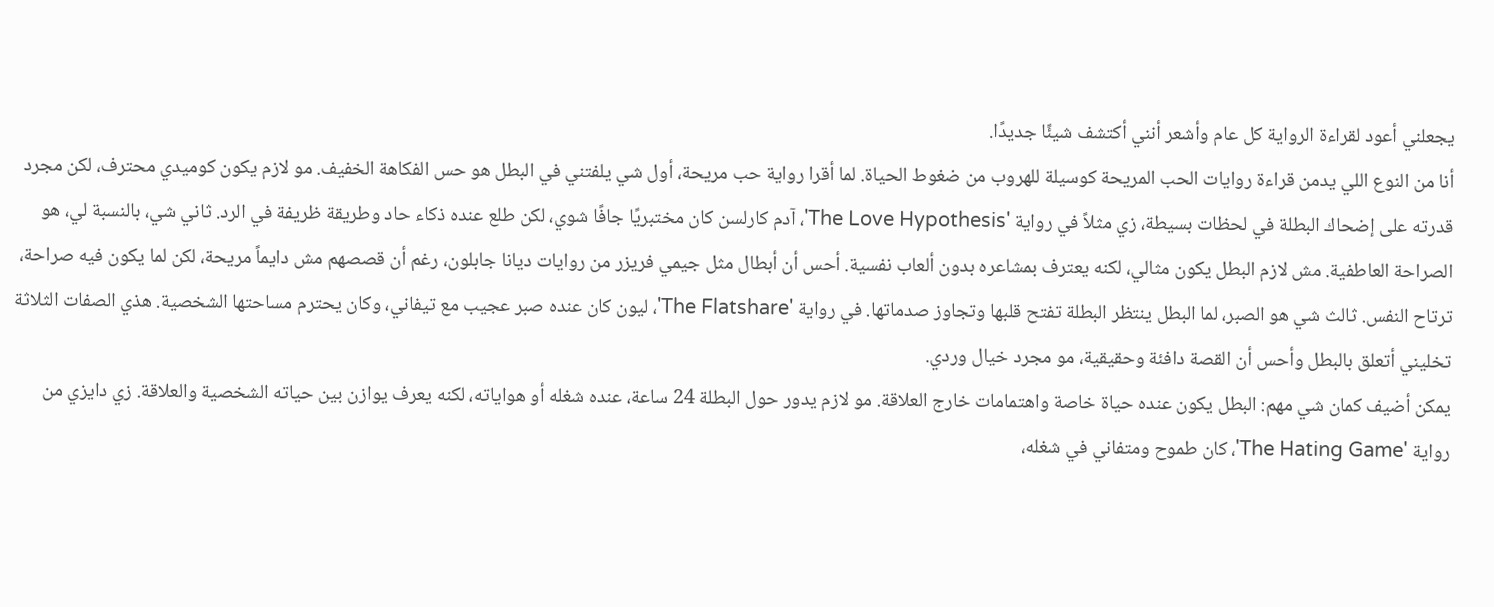يجعلني أعود لقراءة الرواية كل عام وأشعر أنني أكتشف شيئًا جديدًا.
أنا من النوع اللي يدمن قراءة روايات الحب المريحة كوسيلة للهروب من ضغوط الحياة. لما أقرا رواية حب مريحة، أول شي يلفتني في البطل هو حس الفكاهة الخفيف. مو لازم يكون كوميدي محترف، لكن مجرد قدرته على إضحاك البطلة في لحظات بسيطة، زي مثلاً في رواية 'The Love Hypothesis'، آدم كارلسن كان مختبريًا جافًا شوي، لكن طلع عنده ذكاء حاد وطريقة ظريفة في الرد. ثاني شي، بالنسبة لي، هو الصراحة العاطفية. مش لازم البطل يكون مثالي، لكنه يعترف بمشاعره بدون ألعاب نفسية. أحس أن أبطال مثل جيمي فريزر من روايات ديانا جابلون، رغم أن قصصهم مش دايماً مريحة، لكن لما يكون فيه صراحة، ترتاح النفس. ثالث شي هو الصبر، لما البطل ينتظر البطلة تفتح قلبها وتجاوز صدماتها. في رواية 'The Flatshare'، ليون كان عنده صبر عجيب مع تيفاني، وكان يحترم مساحتها الشخصية. هذي الصفات الثلاثة تخليني أتعلق بالبطل وأحس أن القصة دافئة وحقيقية، مو مجرد خيال وردي.
يمكن أضيف كمان شي مهم: البطل يكون عنده حياة خاصة واهتمامات خارج العلاقة. مو لازم يدور حول البطلة 24 ساعة، عنده شغله أو هواياته، لكنه يعرف يوازن بين حياته الشخصية والعلاقة. زي دايزي من رواية 'The Hating Game'، كان طموح ومتفاني في شغله،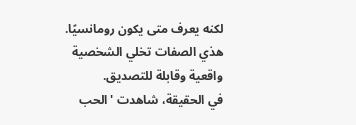لكنه يعرف متى يكون رومانسيًا. هذي الصفات تخلي الشخصية واقعية وقابلة للتصديق.
في الحقيقة، شاهدت 'الحب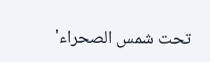تحت شمس الصحراء'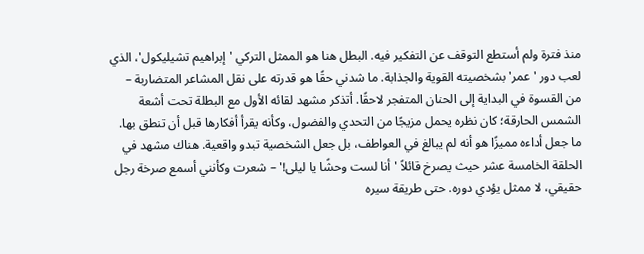منذ فترة ولم أستطع التوقف عن التفكير فيه. البطل هنا هو الممثل التركي 'إبراهيم تشيليكول'، الذي لعب دور 'عمر' بشخصيته القوية والجذابة. ما شدني حقًا هو قدرته على نقل المشاعر المتضاربة – من القسوة في البداية إلى الحنان المتفجر لاحقًا. أتذكر مشهد لقائه الأول مع البطلة تحت أشعة الشمس الحارقة؛ كان نظره يحمل مزيجًا من التحدي والفضول، وكأنه يقرأ أفكارها قبل أن تنطق بها.
ما جعل أداءه مميزًا هو أنه لم يبالغ في العواطف، بل جعل الشخصية تبدو واقعية. هناك مشهد في الحلقة الخامسة عشر حيث يصرخ قائلاً 'أنا لست وحشًا يا ليلى!' – شعرت وكأنني أسمع صرخة رجل حقيقي، لا ممثل يؤدي دوره. حتى طريقة سيره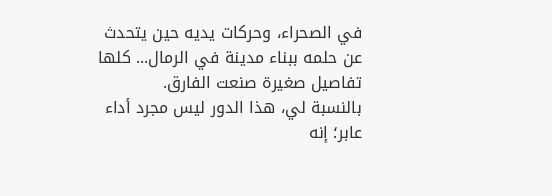في الصحراء، وحركات يديه حين يتحدث عن حلمه ببناء مدينة في الرمال... كلها تفاصيل صغيرة صنعت الفارق.
بالنسبة لي، هذا الدور ليس مجرد أداء عابر؛ إنه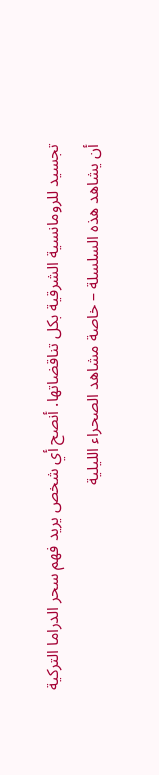تجسيد للرومانسية الشرقية بكل تناقضاتها. أنصح أي شخص يريد فهم سحر الدراما التركية أن يشاهد هذه السلسلة – خاصة مشاهد الصحراء الليلية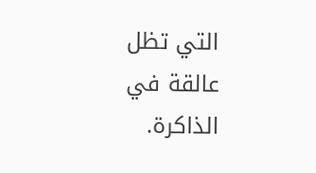التي تظل عالقة في الذاكرة.